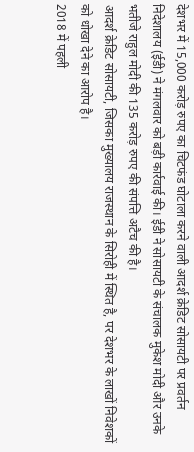देशभर में 15,000 करोड़ रुपए का चिटफंड घोटाला करने वाली आदर्श क्रेडिट सोसायटी पर प्रवर्तन निदेशालय (ईडी) ने मंगलवार को बड़ी कार्रवाई की। ईडी ने सोसायटी के संचालक मुकेश मोदी और उनके भतीजे राहुल मोदी की 135 करोड़ रुपए की संपत्ति अटैच की है।
आदर्श क्रेडिट सोसायटी, जिसका मुख्यालय राजस्थान के सिरोही में स्थित है, पर देशभर के लाखों निवेशकों को धोखा देने का आरोप है।
2018 में पहली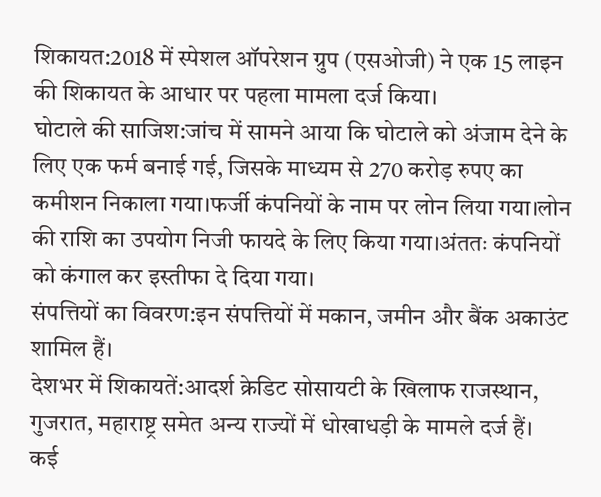शिकायत:2018 में स्पेशल ऑपरेशन ग्रुप (एसओजी) ने एक 15 लाइन की शिकायत के आधार पर पहला मामला दर्ज किया।
घोटाले की साजिश:जांच में सामने आया कि घोटाले को अंजाम देने के लिए एक फर्म बनाई गई, जिसके माध्यम से 270 करोड़ रुपए का कमीशन निकाला गया।फर्जी कंपनियों के नाम पर लोन लिया गया।लोन की राशि का उपयोग निजी फायदे के लिए किया गया।अंततः कंपनियों को कंगाल कर इस्तीफा दे दिया गया।
संपत्तियों का विवरण:इन संपत्तियों में मकान, जमीन और बैंक अकाउंट शामिल हैं।
देशभर में शिकायतें:आदर्श क्रेडिट सोसायटी के खिलाफ राजस्थान, गुजरात, महाराष्ट्र समेत अन्य राज्यों में धोखाधड़ी के मामले दर्ज हैं।
कई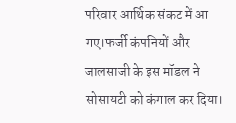परिवार आर्थिक संकट में आ गए।फर्जी कंपनियों और जालसाजी के इस मॉडल ने सोसायटी को कंगाल कर दिया।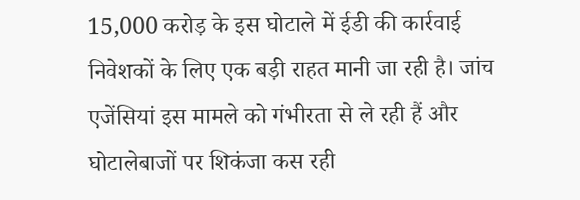15,000 करोड़ के इस घोटाले में ईडी की कार्रवाई निवेशकों के लिए एक बड़ी राहत मानी जा रही है। जांच एजेंसियां इस मामले को गंभीरता से ले रही हैं और घोटालेबाजों पर शिकंजा कस रही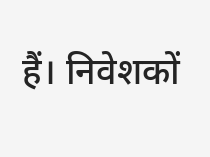हैं। निवेशकों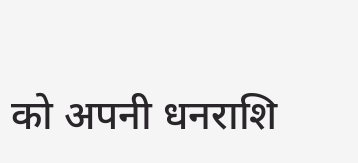को अपनी धनराशि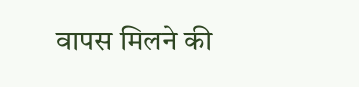वापस मिलने की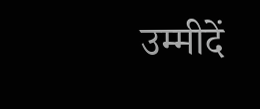उम्मीदें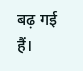बढ़ गई हैं।